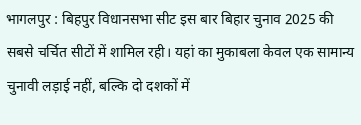भागलपुर : बिहपुर विधानसभा सीट इस बार बिहार चुनाव 2025 की सबसे चर्चित सीटों में शामिल रही। यहां का मुकाबला केवल एक सामान्य चुनावी लड़ाई नहीं, बल्कि दो दशकों में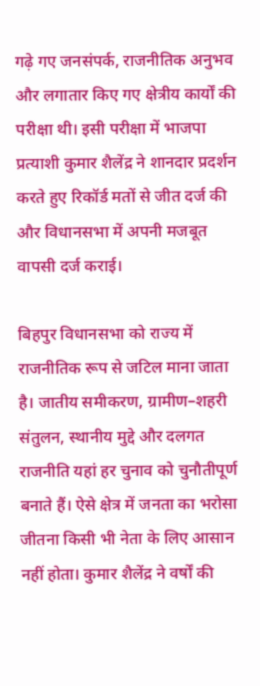गढ़े गए जनसंपर्क, राजनीतिक अनुभव और लगातार किए गए क्षेत्रीय कार्यों की परीक्षा थी। इसी परीक्षा में भाजपा प्रत्याशी कुमार शैलेंद्र ने शानदार प्रदर्शन करते हुए रिकॉर्ड मतों से जीत दर्ज की और विधानसभा में अपनी मजबूत वापसी दर्ज कराई।

बिहपुर विधानसभा को राज्य में राजनीतिक रूप से जटिल माना जाता है। जातीय समीकरण, ग्रामीण–शहरी संतुलन, स्थानीय मुद्दे और दलगत राजनीति यहां हर चुनाव को चुनौतीपूर्ण बनाते हैं। ऐसे क्षेत्र में जनता का भरोसा जीतना किसी भी नेता के लिए आसान नहीं होता। कुमार शैलेंद्र ने वर्षों की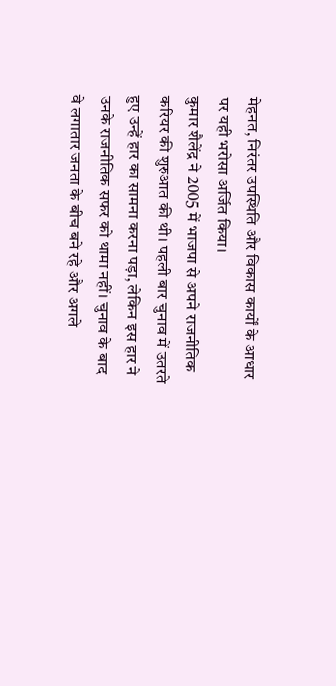मेहनत, निरंतर उपस्थिति और विकास कार्यों के आधार पर यही भरोसा अर्जित किया।
कुमार शैलेंद्र ने 2005 में भाजपा से अपने राजनीतिक करियर की शुरुआत की थी। पहली बार चुनाव में उतरते हुए उन्हें हार का सामना करना पड़ा, लेकिन इस हार ने उनके राजनीतिक सफर को थामा नहीं। चुनाव के बाद वे लगातार जनता के बीच बने रहे और अगले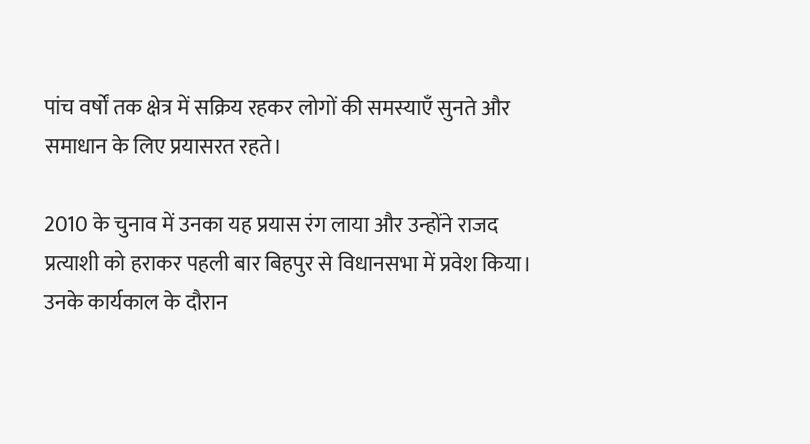पांच वर्षों तक क्षेत्र में सक्रिय रहकर लोगों की समस्याएँ सुनते और समाधान के लिए प्रयासरत रहते।

2010 के चुनाव में उनका यह प्रयास रंग लाया और उन्होंने राजद प्रत्याशी को हराकर पहली बार बिहपुर से विधानसभा में प्रवेश किया। उनके कार्यकाल के दौरान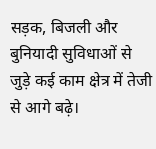सड़क, बिजली और बुनियादी सुविधाओं से जुड़े कई काम क्षेत्र में तेजी से आगे बढ़े।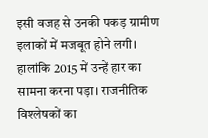इसी वजह से उनकी पकड़ ग्रामीण इलाकों में मजबूत होने लगी।
हालांकि 2015 में उन्हें हार का सामना करना पड़ा। राजनीतिक विश्लेषकों का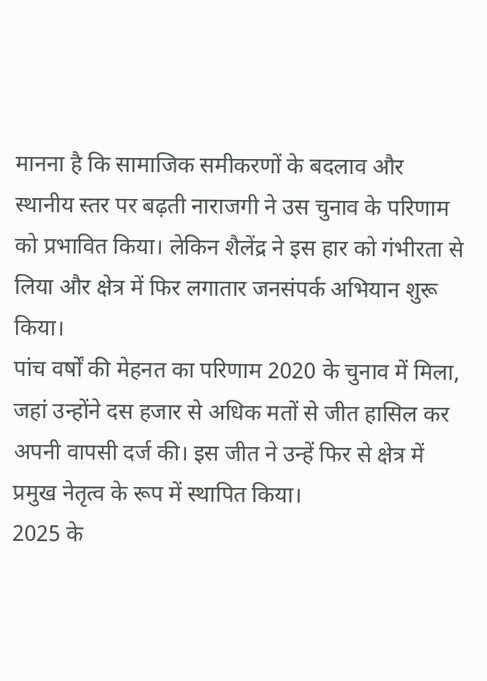मानना है कि सामाजिक समीकरणों के बदलाव और स्थानीय स्तर पर बढ़ती नाराजगी ने उस चुनाव के परिणाम को प्रभावित किया। लेकिन शैलेंद्र ने इस हार को गंभीरता से लिया और क्षेत्र में फिर लगातार जनसंपर्क अभियान शुरू किया।
पांच वर्षों की मेहनत का परिणाम 2020 के चुनाव में मिला, जहां उन्होंने दस हजार से अधिक मतों से जीत हासिल कर अपनी वापसी दर्ज की। इस जीत ने उन्हें फिर से क्षेत्र में प्रमुख नेतृत्व के रूप में स्थापित किया।
2025 के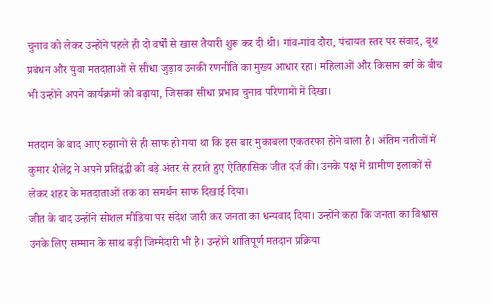चुनाव को लेकर उन्होंने पहले ही दो वर्षों से खास तैयारी शुरू कर दी थी। गांव-गांव दौरा, पंचायत स्तर पर संवाद, बूथ प्रबंधन और युवा मतदाताओं से सीधा जुड़ाव उनकी रणनीति का मुख्य आधार रहा। महिलाओं और किसान वर्ग के बीच भी उन्होंने अपने कार्यक्रमों को बढ़ाया, जिसका सीधा प्रभाव चुनाव परिणामों में दिखा।

मतदान के बाद आए रुझानों से ही साफ हो गया था कि इस बार मुकाबला एकतरफा होने वाला है। अंतिम नतीजों में कुमार शैलेंद्र ने अपने प्रतिद्वंद्वी को बड़े अंतर से हराते हुए ऐतिहासिक जीत दर्ज की। उनके पक्ष में ग्रामीण इलाकों से लेकर शहर के मतदाताओं तक का समर्थन साफ दिखाई दिया।
जीत के बाद उन्होंने सोशल मीडिया पर संदेश जारी कर जनता का धन्यवाद दिया। उन्होंने कहा कि जनता का विश्वास उनके लिए सम्मान के साथ बड़ी जिम्मेदारी भी है। उन्होंने शांतिपूर्ण मतदान प्रक्रिया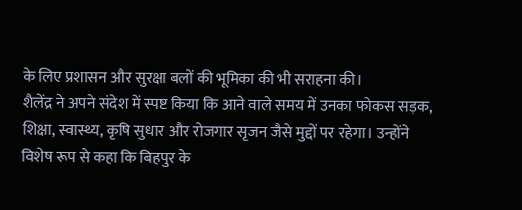के लिए प्रशासन और सुरक्षा बलों की भूमिका की भी सराहना की।
शैलेंद्र ने अपने संदेश में स्पष्ट किया कि आने वाले समय में उनका फोकस सड़क, शिक्षा, स्वास्थ्य, कृषि सुधार और रोजगार सृजन जैसे मुद्दों पर रहेगा। उन्होंने विशेष रूप से कहा कि बिहपुर के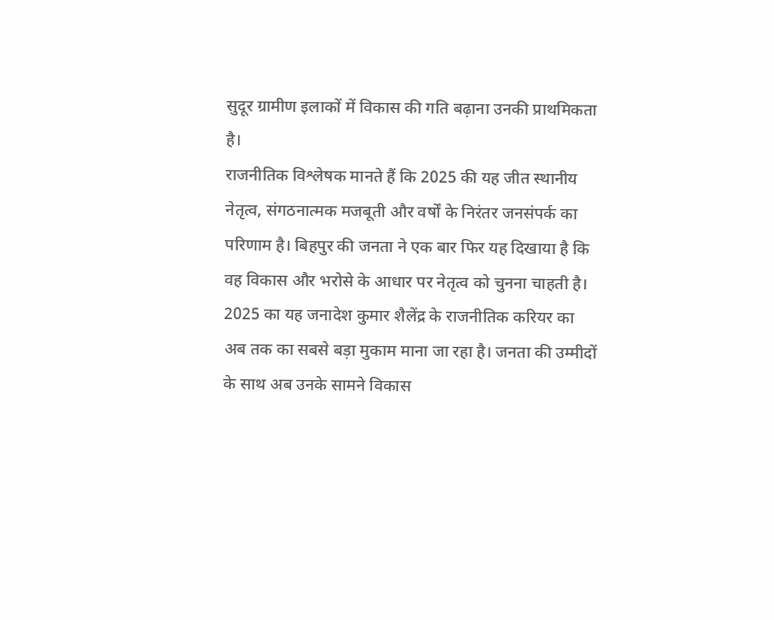सुदूर ग्रामीण इलाकों में विकास की गति बढ़ाना उनकी प्राथमिकता है।
राजनीतिक विश्लेषक मानते हैं कि 2025 की यह जीत स्थानीय नेतृत्व, संगठनात्मक मजबूती और वर्षों के निरंतर जनसंपर्क का परिणाम है। बिहपुर की जनता ने एक बार फिर यह दिखाया है कि वह विकास और भरोसे के आधार पर नेतृत्व को चुनना चाहती है।
2025 का यह जनादेश कुमार शैलेंद्र के राजनीतिक करियर का अब तक का सबसे बड़ा मुकाम माना जा रहा है। जनता की उम्मीदों के साथ अब उनके सामने विकास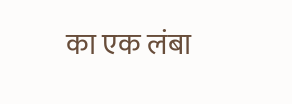का एक लंबा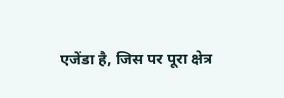एजेंडा है, जिस पर पूरा क्षेत्र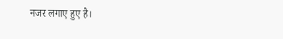नजर लगाए हुए है।